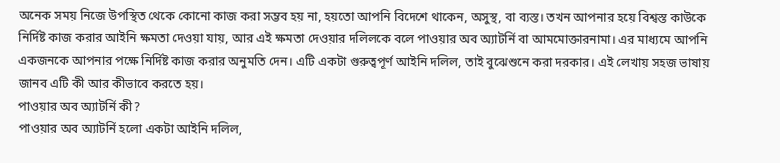অনেক সময় নিজে উপস্থিত থেকে কোনো কাজ করা সম্ভব হয় না, হয়তো আপনি বিদেশে থাকেন, অসুস্থ, বা ব্যস্ত। তখন আপনার হয়ে বিশ্বস্ত কাউকে নির্দিষ্ট কাজ করার আইনি ক্ষমতা দেওয়া যায়, আর এই ক্ষমতা দেওয়ার দলিলকে বলে পাওয়ার অব অ্যাটর্নি বা আমমোক্তারনামা। এর মাধ্যমে আপনি একজনকে আপনার পক্ষে নির্দিষ্ট কাজ করার অনুমতি দেন। এটি একটা গুরুত্বপূর্ণ আইনি দলিল, তাই বুঝেশুনে করা দরকার। এই লেখায় সহজ ভাষায় জানব এটি কী আর কীভাবে করতে হয়।
পাওয়ার অব অ্যাটর্নি কী?
পাওয়ার অব অ্যাটর্নি হলো একটা আইনি দলিল,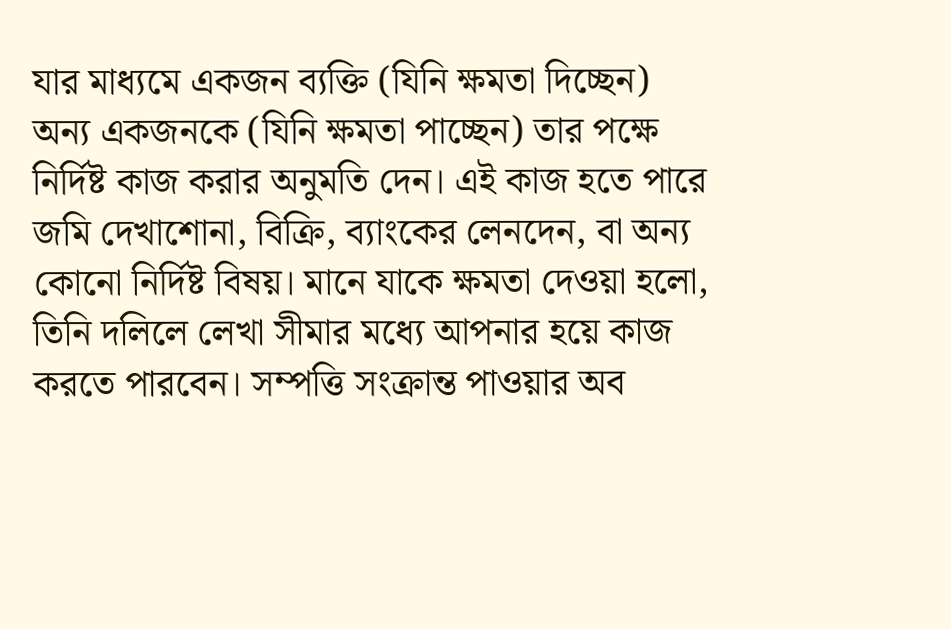যার মাধ্যমে একজন ব্যক্তি (যিনি ক্ষমতা দিচ্ছেন) অন্য একজনকে (যিনি ক্ষমতা পাচ্ছেন) তার পক্ষে নির্দিষ্ট কাজ করার অনুমতি দেন। এই কাজ হতে পারে জমি দেখাশোনা, বিক্রি, ব্যাংকের লেনদেন, বা অন্য কোনো নির্দিষ্ট বিষয়। মানে যাকে ক্ষমতা দেওয়া হলো, তিনি দলিলে লেখা সীমার মধ্যে আপনার হয়ে কাজ করতে পারবেন। সম্পত্তি সংক্রান্ত পাওয়ার অব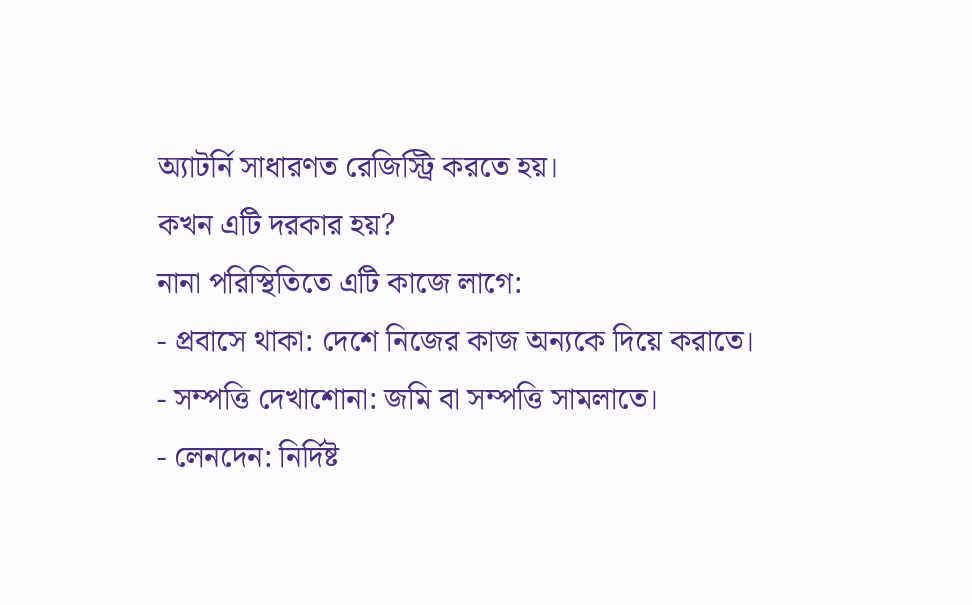অ্যাটর্নি সাধারণত রেজিস্ট্রি করতে হয়।
কখন এটি দরকার হয়?
নানা পরিস্থিতিতে এটি কাজে লাগে:
- প্রবাসে থাকা: দেশে নিজের কাজ অন্যকে দিয়ে করাতে।
- সম্পত্তি দেখাশোনা: জমি বা সম্পত্তি সামলাতে।
- লেনদেন: নির্দিষ্ট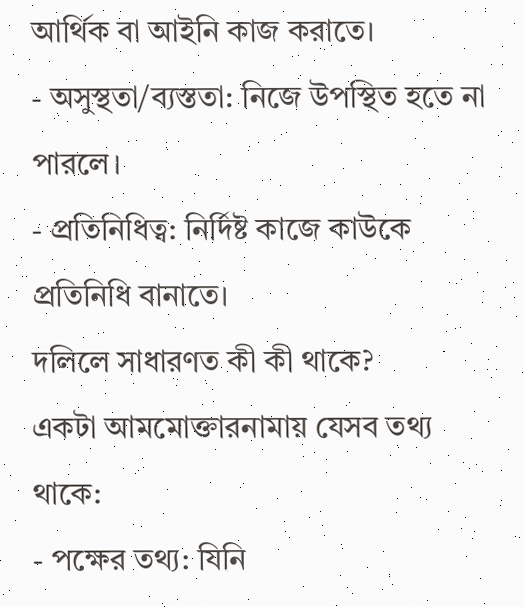আর্থিক বা আইনি কাজ করাতে।
- অসুস্থতা/ব্যস্ততা: নিজে উপস্থিত হতে না পারলে।
- প্রতিনিধিত্ব: নির্দিষ্ট কাজে কাউকে প্রতিনিধি বানাতে।
দলিলে সাধারণত কী কী থাকে?
একটা আমমোক্তারনামায় যেসব তথ্য থাকে:
- পক্ষের তথ্য: যিনি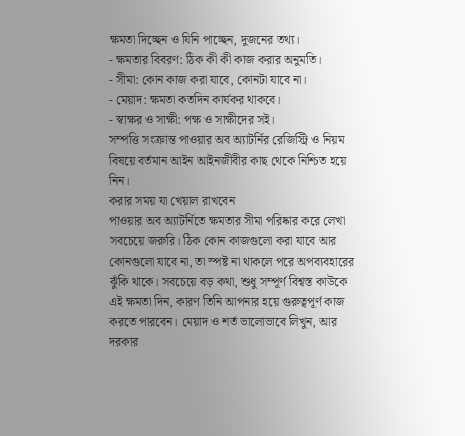ক্ষমতা দিচ্ছেন ও যিনি পাচ্ছেন, দুজনের তথ্য।
- ক্ষমতার বিবরণ: ঠিক কী কী কাজ করার অনুমতি।
- সীমা: কোন কাজ করা যাবে, কোনটা যাবে না।
- মেয়াদ: ক্ষমতা কতদিন কার্যকর থাকবে।
- স্বাক্ষর ও সাক্ষী: পক্ষ ও সাক্ষীদের সই।
সম্পত্তি সংক্রান্ত পাওয়ার অব অ্যাটর্নির রেজিস্ট্রি ও নিয়ম বিষয়ে বর্তমান আইন আইনজীবীর কাছ থেকে নিশ্চিত হয়ে নিন।
করার সময় যা খেয়াল রাখবেন
পাওয়ার অব অ্যাটর্নিতে ক্ষমতার সীমা পরিষ্কার করে লেখা সবচেয়ে জরুরি। ঠিক কোন কাজগুলো করা যাবে আর কোনগুলো যাবে না, তা স্পষ্ট না থাকলে পরে অপব্যবহারের ঝুঁকি থাকে। সবচেয়ে বড় কথা, শুধু সম্পূর্ণ বিশ্বস্ত কাউকে এই ক্ষমতা দিন, কারণ তিনি আপনার হয়ে গুরুত্বপূর্ণ কাজ করতে পারবেন। মেয়াদ ও শর্ত ভালোভাবে লিখুন, আর দরকার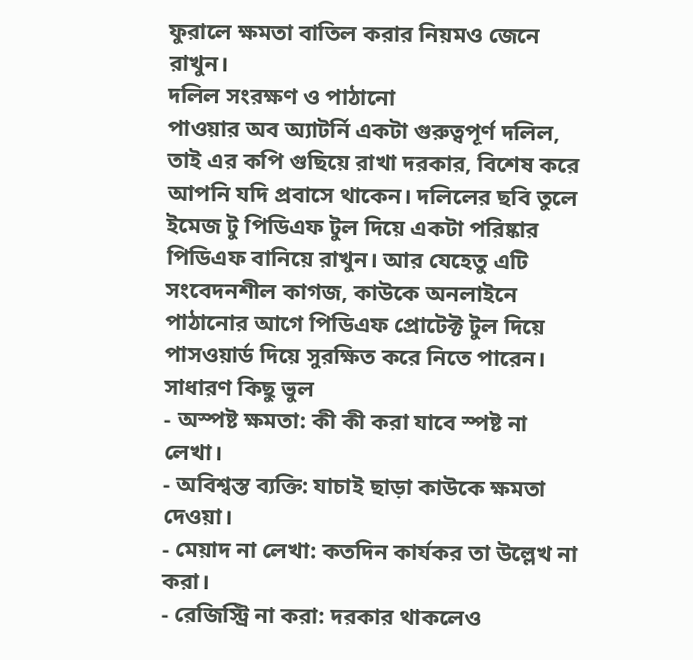ফুরালে ক্ষমতা বাতিল করার নিয়মও জেনে রাখুন।
দলিল সংরক্ষণ ও পাঠানো
পাওয়ার অব অ্যাটর্নি একটা গুরুত্বপূর্ণ দলিল, তাই এর কপি গুছিয়ে রাখা দরকার, বিশেষ করে আপনি যদি প্রবাসে থাকেন। দলিলের ছবি তুলে ইমেজ টু পিডিএফ টুল দিয়ে একটা পরিষ্কার পিডিএফ বানিয়ে রাখুন। আর যেহেতু এটি সংবেদনশীল কাগজ, কাউকে অনলাইনে পাঠানোর আগে পিডিএফ প্রোটেক্ট টুল দিয়ে পাসওয়ার্ড দিয়ে সুরক্ষিত করে নিতে পারেন।
সাধারণ কিছু ভুল
- অস্পষ্ট ক্ষমতা: কী কী করা যাবে স্পষ্ট না লেখা।
- অবিশ্বস্ত ব্যক্তি: যাচাই ছাড়া কাউকে ক্ষমতা দেওয়া।
- মেয়াদ না লেখা: কতদিন কার্যকর তা উল্লেখ না করা।
- রেজিস্ট্রি না করা: দরকার থাকলেও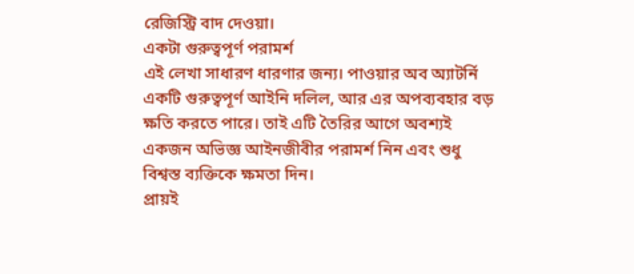রেজিস্ট্রি বাদ দেওয়া।
একটা গুরুত্বপূর্ণ পরামর্শ
এই লেখা সাধারণ ধারণার জন্য। পাওয়ার অব অ্যাটর্নি একটি গুরুত্বপূর্ণ আইনি দলিল, আর এর অপব্যবহার বড় ক্ষতি করতে পারে। তাই এটি তৈরির আগে অবশ্যই একজন অভিজ্ঞ আইনজীবীর পরামর্শ নিন এবং শুধু বিশ্বস্ত ব্যক্তিকে ক্ষমতা দিন।
প্রায়ই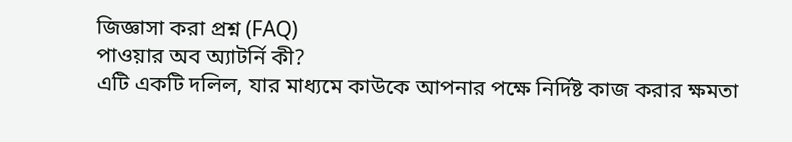জিজ্ঞাসা করা প্রশ্ন (FAQ)
পাওয়ার অব অ্যাটর্নি কী?
এটি একটি দলিল, যার মাধ্যমে কাউকে আপনার পক্ষে নির্দিষ্ট কাজ করার ক্ষমতা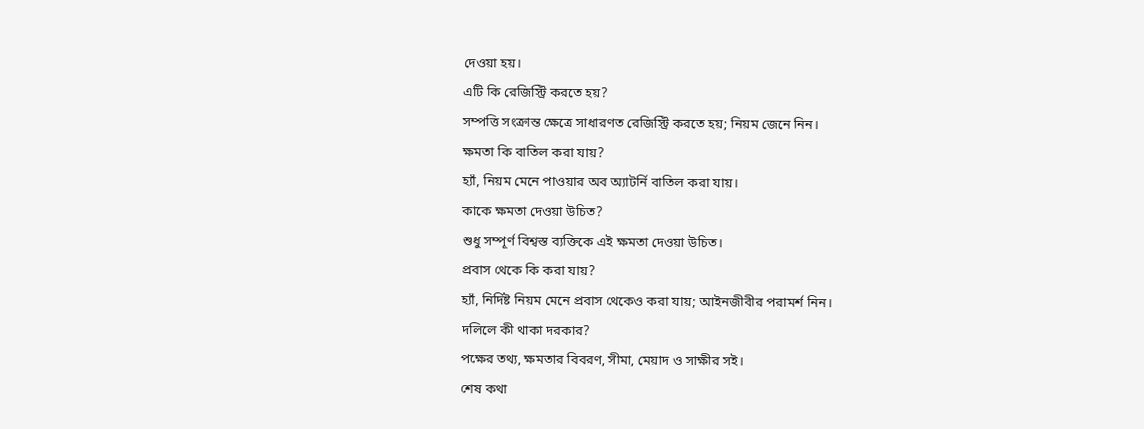দেওয়া হয়।
এটি কি রেজিস্ট্রি করতে হয়?
সম্পত্তি সংক্রান্ত ক্ষেত্রে সাধারণত রেজিস্ট্রি করতে হয়; নিয়ম জেনে নিন।
ক্ষমতা কি বাতিল করা যায়?
হ্যাঁ, নিয়ম মেনে পাওয়ার অব অ্যাটর্নি বাতিল করা যায়।
কাকে ক্ষমতা দেওয়া উচিত?
শুধু সম্পূর্ণ বিশ্বস্ত ব্যক্তিকে এই ক্ষমতা দেওয়া উচিত।
প্রবাস থেকে কি করা যায়?
হ্যাঁ, নির্দিষ্ট নিয়ম মেনে প্রবাস থেকেও করা যায়; আইনজীবীর পরামর্শ নিন।
দলিলে কী থাকা দরকার?
পক্ষের তথ্য, ক্ষমতার বিবরণ, সীমা, মেয়াদ ও সাক্ষীর সই।
শেষ কথা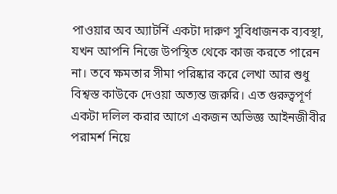পাওয়ার অব অ্যাটর্নি একটা দারুণ সুবিধাজনক ব্যবস্থা, যখন আপনি নিজে উপস্থিত থেকে কাজ করতে পারেন না। তবে ক্ষমতার সীমা পরিষ্কার করে লেখা আর শুধু বিশ্বস্ত কাউকে দেওয়া অত্যন্ত জরুরি। এত গুরুত্বপূর্ণ একটা দলিল করার আগে একজন অভিজ্ঞ আইনজীবীর পরামর্শ নিয়ে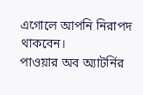এগোলে আপনি নিরাপদ থাকবেন।
পাওয়ার অব অ্যাটর্নির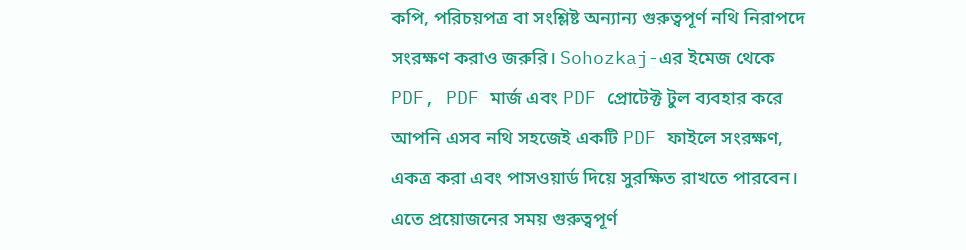কপি, পরিচয়পত্র বা সংশ্লিষ্ট অন্যান্য গুরুত্বপূর্ণ নথি নিরাপদে সংরক্ষণ করাও জরুরি। Sohozkaj-এর ইমেজ থেকে PDF, PDF মার্জ এবং PDF প্রোটেক্ট টুল ব্যবহার করে আপনি এসব নথি সহজেই একটি PDF ফাইলে সংরক্ষণ, একত্র করা এবং পাসওয়ার্ড দিয়ে সুরক্ষিত রাখতে পারবেন। এতে প্রয়োজনের সময় গুরুত্বপূর্ণ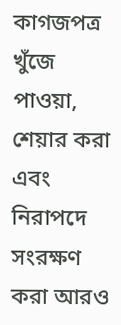কাগজপত্র খুঁজে পাওয়া, শেয়ার করা এবং নিরাপদে সংরক্ষণ করা আরও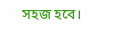সহজ হবে।